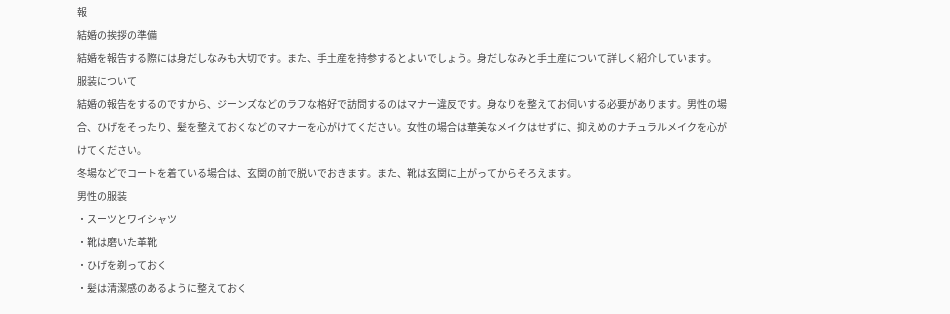報
結婚の挨拶の準備
結婚を報告する際には身だしなみも大切です。また、手土産を持参するとよいでしょう。身だしなみと手土産について詳しく紹介しています。
服装について
結婚の報告をするのですから、ジーンズなどのラフな格好で訪問するのはマナー違反です。身なりを整えてお伺いする必要があります。男性の場合、ひげをそったり、髪を整えておくなどのマナーを心がけてください。女性の場合は華美なメイクはせずに、抑えめのナチュラルメイクを心がけてください。
冬場などでコートを着ている場合は、玄関の前で脱いでおきます。また、靴は玄関に上がってからそろえます。
男性の服装
・スーツとワイシャツ
・靴は磨いた革靴
・ひげを剃っておく
・髪は清潔感のあるように整えておく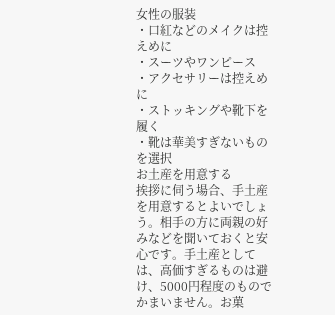女性の服装
・口紅などのメイクは控えめに
・スーツやワンピース
・アクセサリーは控えめに
・ストッキングや靴下を履く
・靴は華美すぎないものを選択
お土産を用意する
挨拶に伺う場合、手土産を用意するとよいでしょう。相手の方に両親の好みなどを聞いておくと安心です。手土産としては、高価すぎるものは避け、5000円程度のものでかまいません。お菓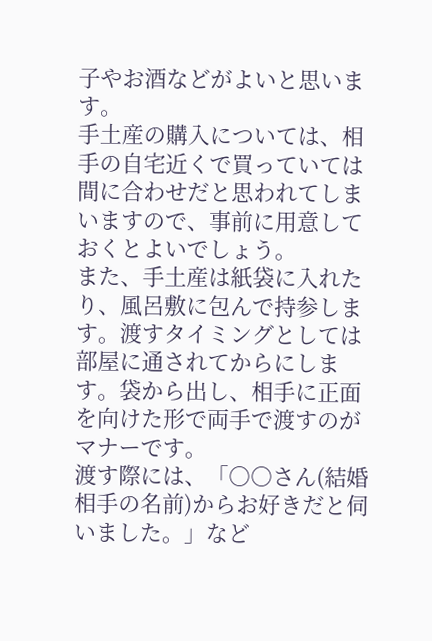子やお酒などがよいと思います。
手土産の購入については、相手の自宅近くで買っていては間に合わせだと思われてしまいますので、事前に用意しておくとよいでしょう。
また、手土産は紙袋に入れたり、風呂敷に包んで持参します。渡すタイミングとしては部屋に通されてからにします。袋から出し、相手に正面を向けた形で両手で渡すのがマナーです。
渡す際には、「○○さん(結婚相手の名前)からお好きだと伺いました。」など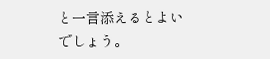と一言添えるとよいでしょう。